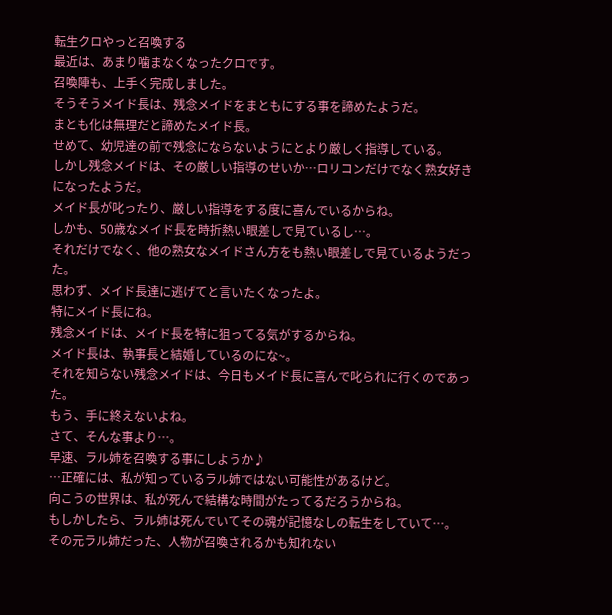転生クロやっと召喚する
最近は、あまり噛まなくなったクロです。
召喚陣も、上手く完成しました。
そうそうメイド長は、残念メイドをまともにする事を諦めたようだ。
まとも化は無理だと諦めたメイド長。
せめて、幼児達の前で残念にならないようにとより厳しく指導している。
しかし残念メイドは、その厳しい指導のせいか…ロリコンだけでなく熟女好きになったようだ。
メイド長が叱ったり、厳しい指導をする度に喜んでいるからね。
しかも、50歳なメイド長を時折熱い眼差しで見ているし…。
それだけでなく、他の熟女なメイドさん方をも熱い眼差しで見ているようだった。
思わず、メイド長達に逃げてと言いたくなったよ。
特にメイド長にね。
残念メイドは、メイド長を特に狙ってる気がするからね。
メイド長は、執事長と結婚しているのにな~。
それを知らない残念メイドは、今日もメイド長に喜んで叱られに行くのであった。
もう、手に終えないよね。
さて、そんな事より…。
早速、ラル姉を召喚する事にしようか♪
…正確には、私が知っているラル姉ではない可能性があるけど。
向こうの世界は、私が死んで結構な時間がたってるだろうからね。
もしかしたら、ラル姉は死んでいてその魂が記憶なしの転生をしていて…。
その元ラル姉だった、人物が召喚されるかも知れない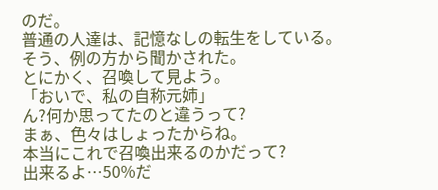のだ。
普通の人達は、記憶なしの転生をしている。
そう、例の方から聞かされた。
とにかく、召喚して見よう。
「おいで、私の自称元姉」
ん?何か思ってたのと違うって?
まぁ、色々はしょったからね。
本当にこれで召喚出来るのかだって?
出来るよ…50%だ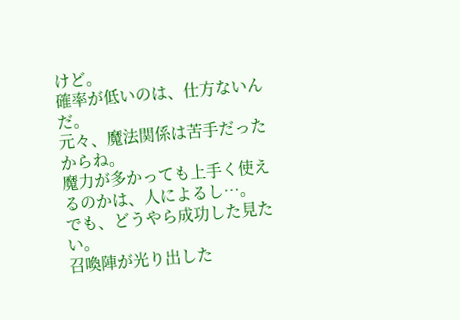けど。
確率が低いのは、仕方ないんだ。
元々、魔法関係は苦手だったからね。
魔力が多かっても上手く使えるのかは、人によるし…。
でも、どうやら成功した見たい。
召喚陣が光り出した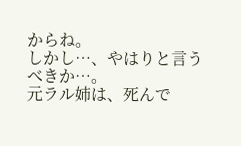からね。
しかし…、やはりと言うべきか…。
元ラル姉は、死んで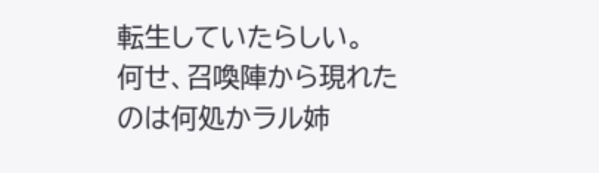転生していたらしい。
何せ、召喚陣から現れたのは何処かラル姉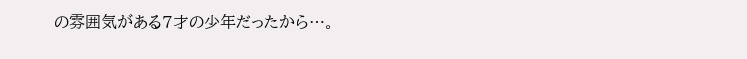の雰囲気がある7才の少年だったから…。